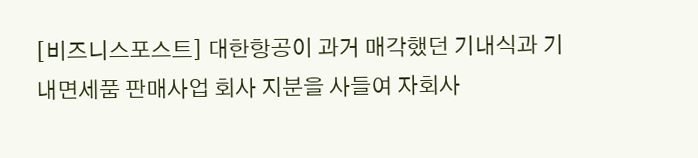[비즈니스포스트] 대한항공이 과거 매각했던 기내식과 기내면세품 판매사업 회사 지분을 사들여 자회사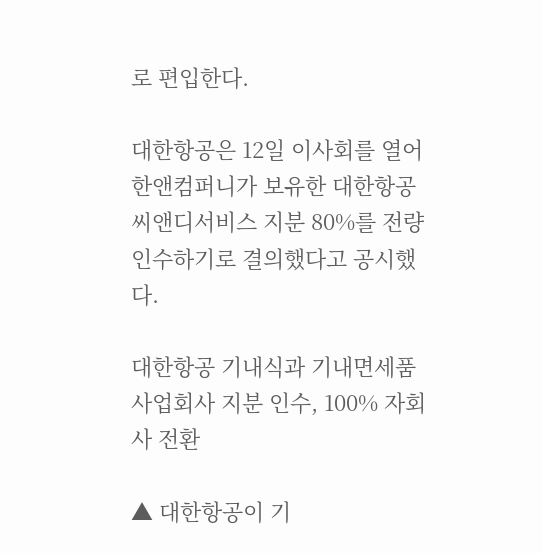로 편입한다.

대한항공은 12일 이사회를 열어 한앤컴퍼니가 보유한 대한항공씨앤디서비스 지분 80%를 전량 인수하기로 결의했다고 공시했다.

대한항공 기내식과 기내면세품 사업회사 지분 인수, 100% 자회사 전환

▲ 대한항공이 기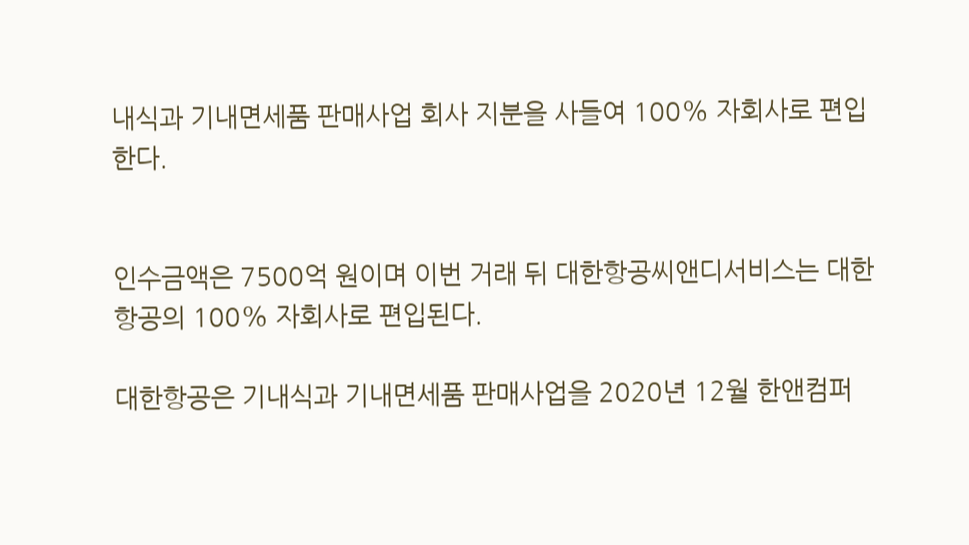내식과 기내면세품 판매사업 회사 지분을 사들여 100% 자회사로 편입한다.


인수금액은 7500억 원이며 이번 거래 뒤 대한항공씨앤디서비스는 대한항공의 100% 자회사로 편입된다.

대한항공은 기내식과 기내면세품 판매사업을 2020년 12월 한앤컴퍼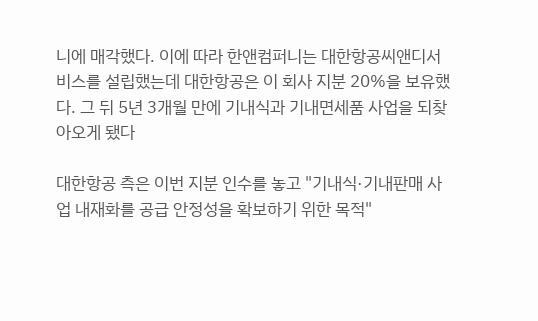니에 매각했다. 이에 따라 한앤컴퍼니는 대한항공씨앤디서비스를 설립했는데 대한항공은 이 회사 지분 20%을 보유했다. 그 뒤 5년 3개월 만에 기내식과 기내면세품 사업을 되찾아오게 됐다

대한항공 측은 이번 지분 인수를 놓고 "기내식·기내판매 사업 내재화를 공급 안정성을 확보하기 위한 목적"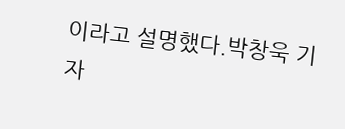이라고 설명했다.박창욱 기자